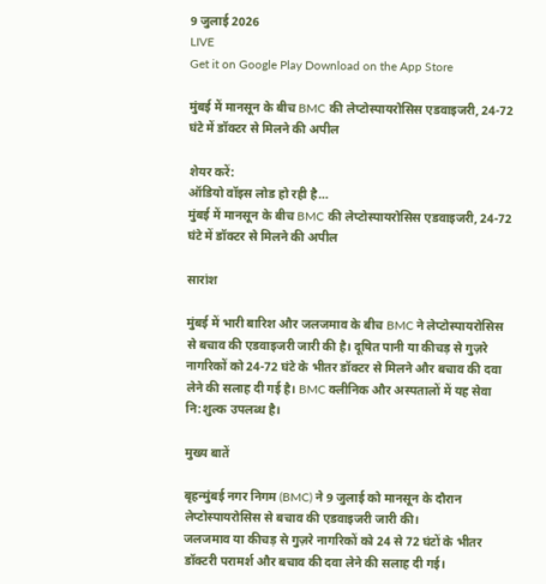9 जुलाई 2026
LIVE
Get it on Google Play Download on the App Store

मुंबई में मानसून के बीच BMC की लेप्टोस्पायरोसिस एडवाइजरी, 24-72 घंटे में डॉक्टर से मिलने की अपील

शेयर करें:
ऑडियो वॉइस लोड हो रही है…
मुंबई में मानसून के बीच BMC की लेप्टोस्पायरोसिस एडवाइजरी, 24-72 घंटे में डॉक्टर से मिलने की अपील

सारांश

मुंबई में भारी बारिश और जलजमाव के बीच BMC ने लेप्टोस्पायरोसिस से बचाव की एडवाइजरी जारी की है। दूषित पानी या कीचड़ से गुज़रे नागरिकों को 24-72 घंटे के भीतर डॉक्टर से मिलने और बचाव की दवा लेने की सलाह दी गई है। BMC क्लीनिक और अस्पतालों में यह सेवा नि:शुल्क उपलब्ध है।

मुख्य बातें

बृहन्मुंबई नगर निगम (BMC) ने 9 जुलाई को मानसून के दौरान लेप्टोस्पायरोसिस से बचाव की एडवाइजरी जारी की।
जलजमाव या कीचड़ से गुज़रे नागरिकों को 24 से 72 घंटों के भीतर डॉक्टरी परामर्श और बचाव की दवा लेने की सलाह दी गई।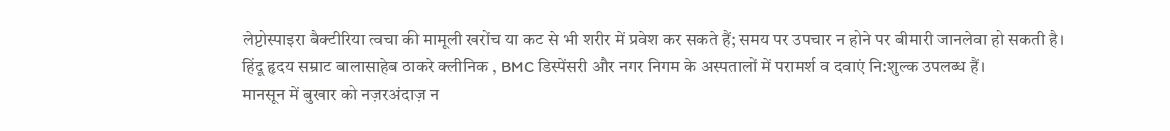लेप्टोस्पाइरा बैक्टीरिया त्वचा की मामूली खरोंच या कट से भी शरीर में प्रवेश कर सकते हैं; समय पर उपचार न होने पर बीमारी जानलेवा हो सकती है।
हिंदू हृदय सम्राट बालासाहेब ठाकरे क्लीनिक , BMC डिस्पेंसरी और नगर निगम के अस्पतालों में परामर्श व दवाएं नि:शुल्क उपलब्ध हैं।
मानसून में बुखार को नज़रअंदाज़ न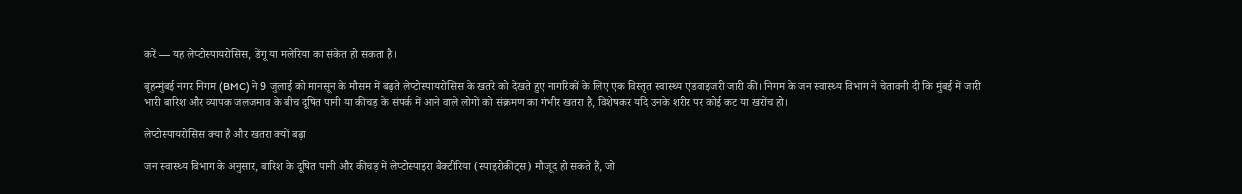करें — यह लेप्टोस्पायरोसिस, डेंगू या मलेरिया का संकेत हो सकता है।

बृहन्मुंबई नगर निगम (BMC) ने 9 जुलाई को मानसून के मौसम में बढ़ते लेप्टोस्पायरोसिस के खतरे को देखते हुए नागरिकों के लिए एक विस्तृत स्वास्थ्य एडवाइजरी जारी की। निगम के जन स्वास्थ्य विभाग ने चेतावनी दी कि मुंबई में जारी भारी बारिश और व्यापक जलजमाव के बीच दूषित पानी या कीचड़ के संपर्क में आने वाले लोगों को संक्रमण का गंभीर खतरा है, विशेषकर यदि उनके शरीर पर कोई कट या खरोंच हो।

लेप्टोस्पायरोसिस क्या है और खतरा क्यों बढ़ा

जन स्वास्थ्य विभाग के अनुसार, बारिश के दूषित पानी और कीचड़ में लेप्टोस्पाइरा बैक्टीरिया (स्पाइरोकीट्स) मौजूद हो सकते हैं, जो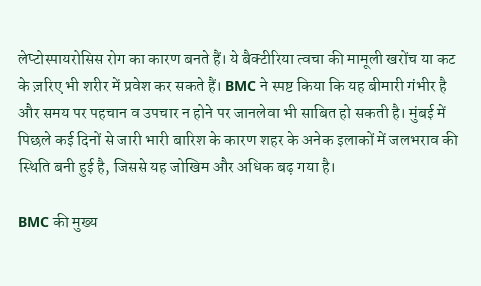लेप्टोस्पायरोसिस रोग का कारण बनते हैं। ये बैक्टीरिया त्वचा की मामूली खरोंच या कट के ज़रिए भी शरीर में प्रवेश कर सकते हैं। BMC ने स्पष्ट किया कि यह बीमारी गंभीर है और समय पर पहचान व उपचार न होने पर जानलेवा भी साबित हो सकती है। मुंबई में पिछले कई दिनों से जारी भारी बारिश के कारण शहर के अनेक इलाकों में जलभराव की स्थिति बनी हुई है, जिससे यह जोखिम और अधिक बढ़ गया है।

BMC की मुख्य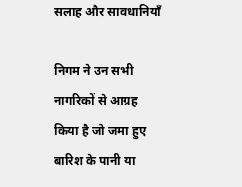सलाह और सावधानियाँ

निगम ने उन सभी नागरिकों से आग्रह किया है जो जमा हुए बारिश के पानी या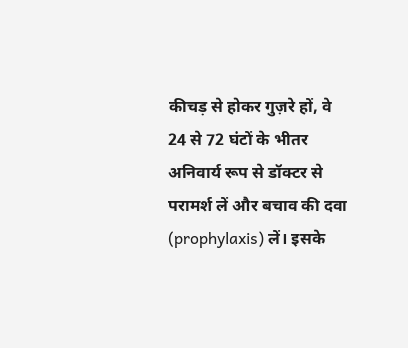कीचड़ से होकर गुज़रे हों, वे 24 से 72 घंटों के भीतर अनिवार्य रूप से डॉक्टर से परामर्श लें और बचाव की दवा (prophylaxis) लें। इसके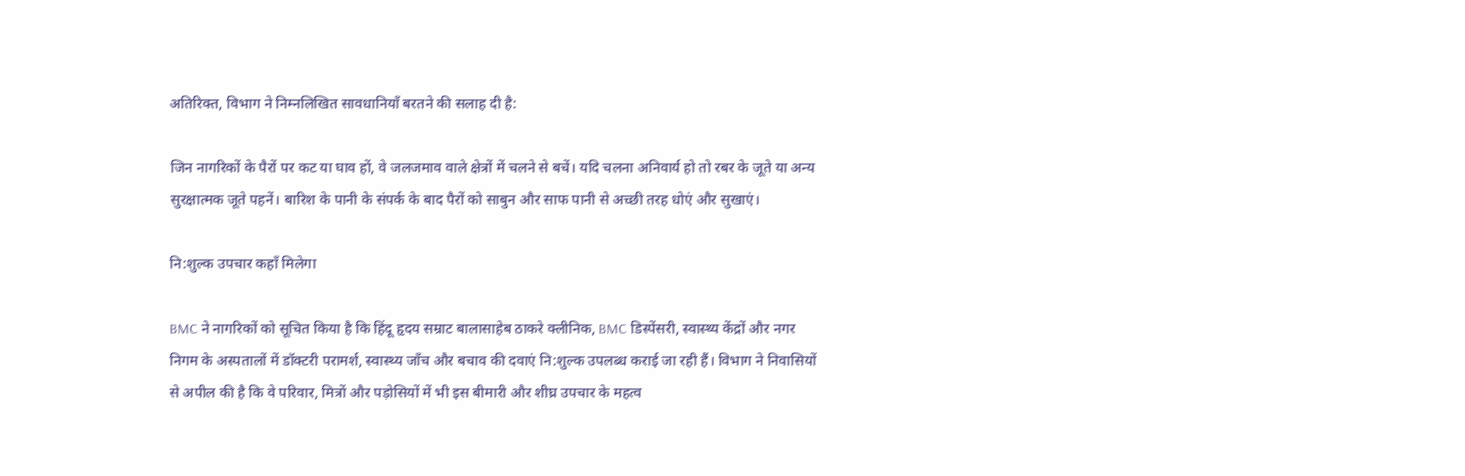अतिरिक्त, विभाग ने निम्नलिखित सावधानियाँ बरतने की सलाह दी है:

जिन नागरिकों के पैरों पर कट या घाव हों, वे जलजमाव वाले क्षेत्रों में चलने से बचें। यदि चलना अनिवार्य हो तो रबर के जूते या अन्य सुरक्षात्मक जूते पहनें। बारिश के पानी के संपर्क के बाद पैरों को साबुन और साफ पानी से अच्छी तरह धोएं और सुखाएं।

नि:शुल्क उपचार कहाँ मिलेगा

BMC ने नागरिकों को सूचित किया है कि हिंदू हृदय सम्राट बालासाहेब ठाकरे क्लीनिक, BMC डिस्पेंसरी, स्वास्थ्य केंद्रों और नगर निगम के अस्पतालों में डॉक्टरी परामर्श, स्वास्थ्य जाँच और बचाव की दवाएं नि:शुल्क उपलब्ध कराई जा रही हैं। विभाग ने निवासियों से अपील की है कि वे परिवार, मित्रों और पड़ोसियों में भी इस बीमारी और शीघ्र उपचार के महत्व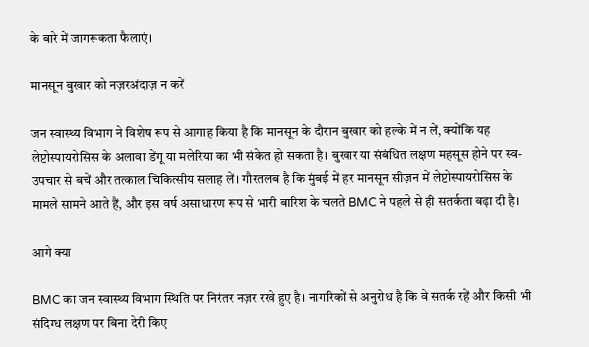के बारे में जागरूकता फैलाएं।

मानसून बुखार को नज़रअंदाज़ न करें

जन स्वास्थ्य विभाग ने विशेष रूप से आगाह किया है कि मानसून के दौरान बुखार को हल्के में न लें, क्योंकि यह लेप्टोस्पायरोसिस के अलावा डेंगू या मलेरिया का भी संकेत हो सकता है। बुखार या संबंधित लक्षण महसूस होने पर स्व-उपचार से बचें और तत्काल चिकित्सीय सलाह लें। गौरतलब है कि मुंबई में हर मानसून सीज़न में लेप्टोस्पायरोसिस के मामले सामने आते हैं, और इस वर्ष असाधारण रूप से भारी बारिश के चलते BMC ने पहले से ही सतर्कता बढ़ा दी है।

आगे क्या

BMC का जन स्वास्थ्य विभाग स्थिति पर निरंतर नज़र रखे हुए है। नागरिकों से अनुरोध है कि वे सतर्क रहें और किसी भी संदिग्ध लक्षण पर बिना देरी किए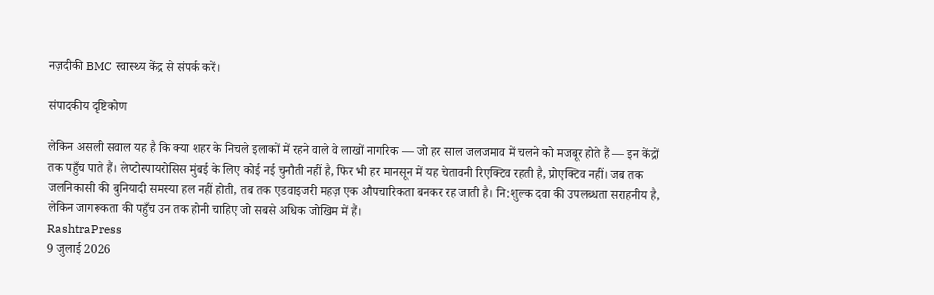नज़दीकी BMC स्वास्थ्य केंद्र से संपर्क करें।

संपादकीय दृष्टिकोण

लेकिन असली सवाल यह है कि क्या शहर के निचले इलाकों में रहने वाले वे लाखों नागरिक — जो हर साल जलजमाव में चलने को मजबूर होते हैं — इन केंद्रों तक पहुँच पाते हैं। लेप्टोस्पायरोसिस मुंबई के लिए कोई नई चुनौती नहीं है, फिर भी हर मानसून में यह चेतावनी रिएक्टिव रहती है, प्रोएक्टिव नहीं। जब तक जलनिकासी की बुनियादी समस्या हल नहीं होती, तब तक एडवाइजरी महज़ एक औपचारिकता बनकर रह जाती है। नि:शुल्क दवा की उपलब्धता सराहनीय है, लेकिन जागरूकता की पहुँच उन तक होनी चाहिए जो सबसे अधिक जोखिम में हैं।
RashtraPress
9 जुलाई 2026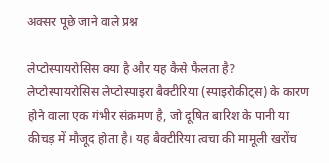अक्सर पूछे जाने वाले प्रश्न

लेप्टोस्पायरोसिस क्या है और यह कैसे फैलता है?
लेप्टोस्पायरोसिस लेप्टोस्पाइरा बैक्टीरिया (स्पाइरोकीट्स) के कारण होने वाला एक गंभीर संक्रमण है, जो दूषित बारिश के पानी या कीचड़ में मौजूद होता है। यह बैक्टीरिया त्वचा की मामूली खरोंच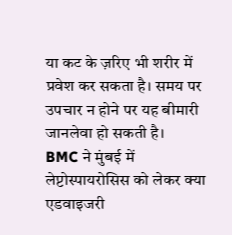या कट के ज़रिए भी शरीर में प्रवेश कर सकता है। समय पर उपचार न होने पर यह बीमारी जानलेवा हो सकती है।
BMC ने मुंबई में लेप्टोस्पायरोसिस को लेकर क्या एडवाइजरी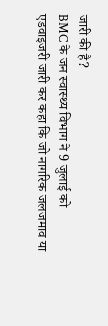जारी की है?
BMC के जन स्वास्थ्य विभाग ने 9 जुलाई को एडवाइजरी जारी कर कहा कि जो नागरिक जलजमाव या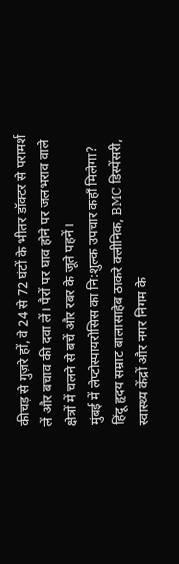कीचड़ से गुज़रे हों, वे 24 से 72 घंटों के भीतर डॉक्टर से परामर्श लें और बचाव की दवा लें। पैरों पर घाव होने पर जलभराव वाले क्षेत्रों में चलने से बचें और रबर के जूते पहनें।
मुंबई में लेप्टोस्पायरोसिस का नि:शुल्क उपचार कहाँ मिलेगा?
हिंदू हृदय सम्राट बालासाहेब ठाकरे क्लीनिक, BMC डिस्पेंसरी, स्वास्थ्य केंद्रों और नगर निगम के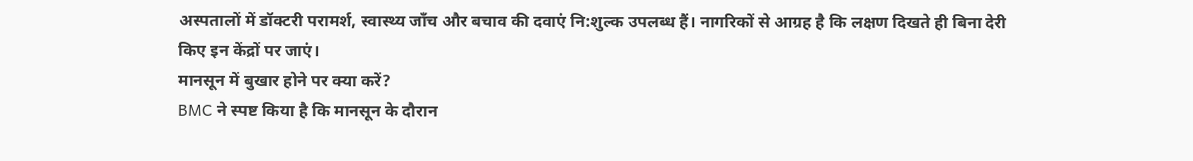अस्पतालों में डॉक्टरी परामर्श, स्वास्थ्य जाँच और बचाव की दवाएं नि:शुल्क उपलब्ध हैं। नागरिकों से आग्रह है कि लक्षण दिखते ही बिना देरी किए इन केंद्रों पर जाएं।
मानसून में बुखार होने पर क्या करें?
BMC ने स्पष्ट किया है कि मानसून के दौरान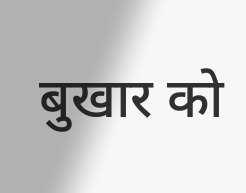बुखार को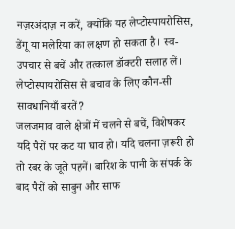नज़रअंदाज़ न करें, क्योंकि यह लेप्टोस्पायरोसिस, डेंगू या मलेरिया का लक्षण हो सकता है। स्व-उपचार से बचें और तत्काल डॉक्टरी सलाह लें।
लेप्टोस्पायरोसिस से बचाव के लिए कौन-सी सावधानियाँ बरतें?
जलजमाव वाले क्षेत्रों में चलने से बचें, विशेषकर यदि पैरों पर कट या घाव हो। यदि चलना ज़रूरी हो तो रबर के जूते पहनें। बारिश के पानी के संपर्क के बाद पैरों को साबुन और साफ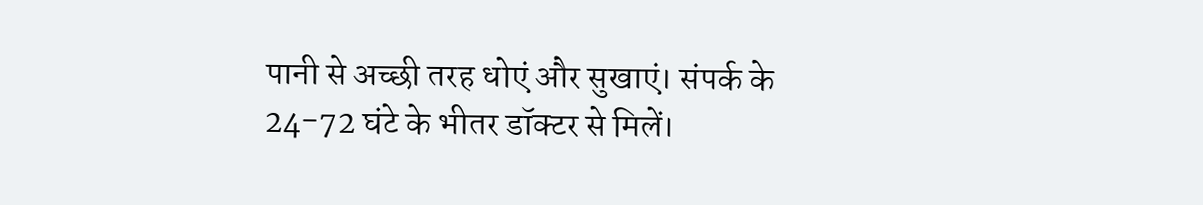पानी से अच्छी तरह धोएं और सुखाएं। संपर्क के 24-72 घंटे के भीतर डॉक्टर से मिलें।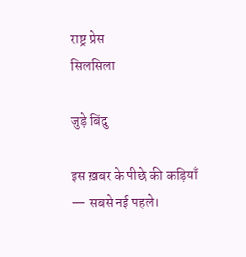राष्ट्र प्रेस
सिलसिला

जुड़े बिंदु

इस ख़बर के पीछे की कड़ियाँ — सबसे नई पहले।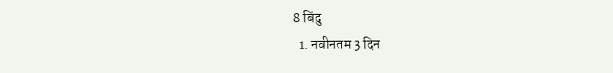8 बिंदु
  1. नवीनतम 3 दिन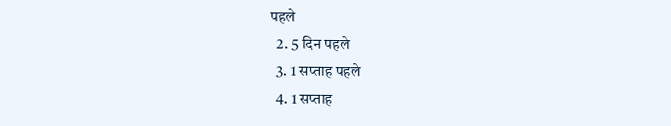पहले
  2. 5 दिन पहले
  3. 1 सप्ताह पहले
  4. 1 सप्ताह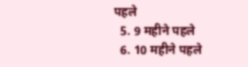पहले
  5. 9 महीने पहले
  6. 10 महीने पहले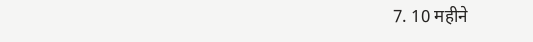7. 10 महीने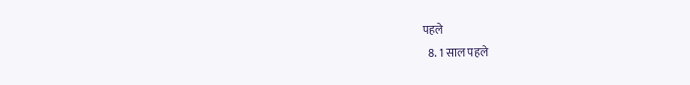पहले
  8. 1 साल पहले